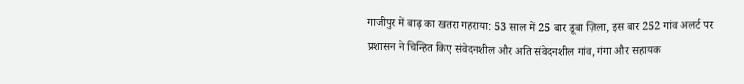गाजीपुर में बाढ़ का खतरा गहराया: 53 साल में 25 बार डूबा ज़िला, इस बार 252 गांव अलर्ट पर
प्रशासन ने चिन्हित किए संवेदनशील और अति संवेदनशील गांव, गंगा और सहायक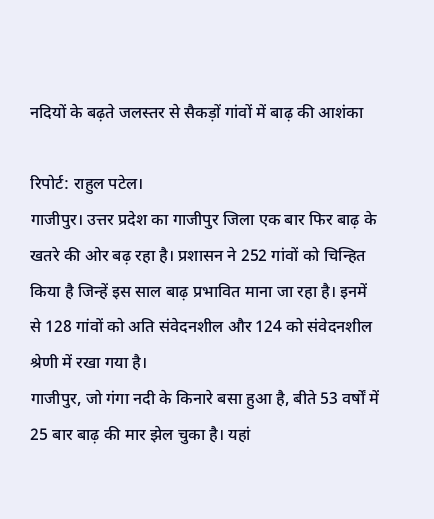नदियों के बढ़ते जलस्तर से सैकड़ों गांवों में बाढ़ की आशंका

रिपोर्ट: राहुल पटेल।
गाजीपुर। उत्तर प्रदेश का गाजीपुर जिला एक बार फिर बाढ़ के खतरे की ओर बढ़ रहा है। प्रशासन ने 252 गांवों को चिन्हित किया है जिन्हें इस साल बाढ़ प्रभावित माना जा रहा है। इनमें से 128 गांवों को अति संवेदनशील और 124 को संवेदनशील श्रेणी में रखा गया है।
गाजीपुर, जो गंगा नदी के किनारे बसा हुआ है, बीते 53 वर्षों में 25 बार बाढ़ की मार झेल चुका है। यहां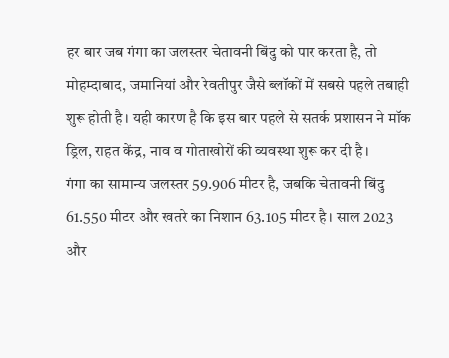हर बार जब गंगा का जलस्तर चेतावनी बिंदु को पार करता है, तो मोहम्दाबाद, जमानियां और रेवतीपुर जैसे ब्लॉकों में सबसे पहले तबाही शुरू होती है। यही कारण है कि इस बार पहले से सतर्क प्रशासन ने मॉक ड्रिल, राहत केंद्र, नाव व गोताखोरों की व्यवस्था शुरू कर दी है।
गंगा का सामान्य जलस्तर 59.906 मीटर है, जबकि चेतावनी बिंदु 61.550 मीटर और खतरे का निशान 63.105 मीटर है। साल 2023 और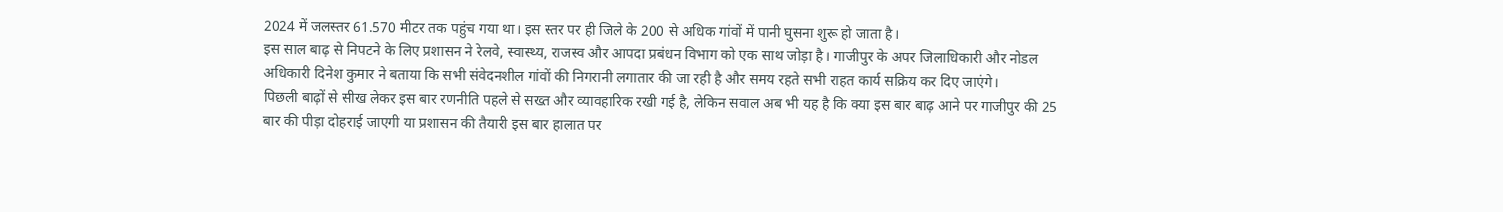2024 में जलस्तर 61.570 मीटर तक पहुंच गया था। इस स्तर पर ही जिले के 200 से अधिक गांवों में पानी घुसना शुरू हो जाता है।
इस साल बाढ़ से निपटने के लिए प्रशासन ने रेलवे, स्वास्थ्य, राजस्व और आपदा प्रबंधन विभाग को एक साथ जोड़ा है। गाजीपुर के अपर जिलाधिकारी और नोडल अधिकारी दिनेश कुमार ने बताया कि सभी संवेदनशील गांवों की निगरानी लगातार की जा रही है और समय रहते सभी राहत कार्य सक्रिय कर दिए जाएंगे।
पिछली बाढ़ों से सीख लेकर इस बार रणनीति पहले से सख्त और व्यावहारिक रखी गई है, लेकिन सवाल अब भी यह है कि क्या इस बार बाढ़ आने पर गाजीपुर की 25 बार की पीड़ा दोहराई जाएगी या प्रशासन की तैयारी इस बार हालात पर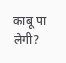काबू पा लेगी?